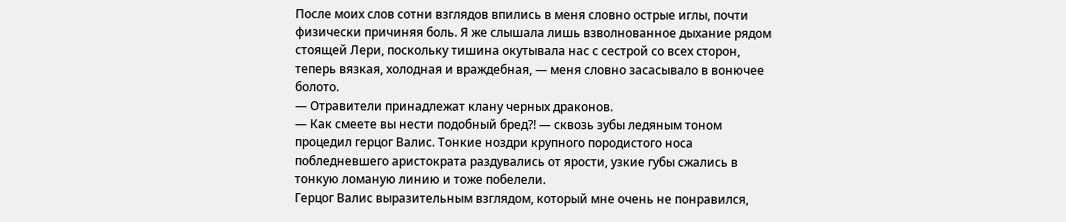После моих слов сотни взглядов впились в меня словно острые иглы, почти физически причиняя боль. Я же слышала лишь взволнованное дыхание рядом стоящей Лери, поскольку тишина окутывала нас с сестрой со всех сторон, теперь вязкая, холодная и враждебная, — меня словно засасывало в вонючее болото.
— Отравители принадлежат клану черных драконов.
— Как смеете вы нести подобный бред⁈ — сквозь зубы ледяным тоном процедил герцог Валис. Тонкие ноздри крупного породистого носа побледневшего аристократа раздувались от ярости, узкие губы сжались в тонкую ломаную линию и тоже побелели.
Герцог Валис выразительным взглядом, который мне очень не понравился,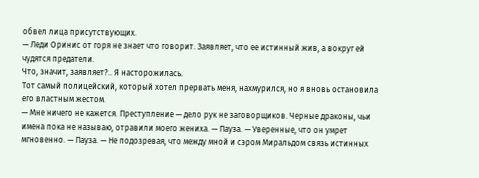обвел лица присутствующих.
— Леди Оринис от горя не знает что говорит. Заявляет, что ее истинный жив, а вокруг ей чудятся предатели.
Что, значит, заявляет?.. Я насторожилась.
Тот самый полицейский, который хотел прервать меня, нахмурился, но я вновь остановила его властным жестом.
— Мне ничего не кажется. Преступление — дело рук не заговорщиков. Черные драконы, чьи имена пока не называю, отравили моего жениха. — Пауза. — Уверенные, что он умрет мгновенно. — Пауза. — Не подозревая, что между мной и сэром Миральдом связь истинных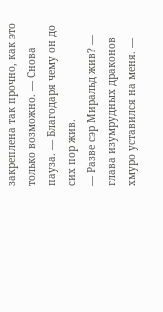закреплена так прочно, как это только возможно. — Снова пауза. — Благодаря чему он до сих пор жив.
— Разве сэр Миральд жив? — глава изумрудных драконов хмуро уставился на меня. —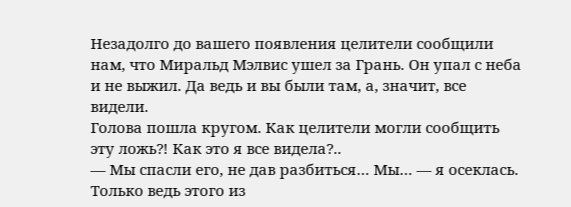Незадолго до вашего появления целители сообщили нам, что Миральд Мэлвис ушел за Грань. Он упал с неба и не выжил. Да ведь и вы были там, а, значит, все видели.
Голова пошла кругом. Как целители могли сообщить эту ложь⁈ Как это я все видела?..
— Мы спасли его, не дав разбиться… Мы… — я осеклась.
Только ведь этого из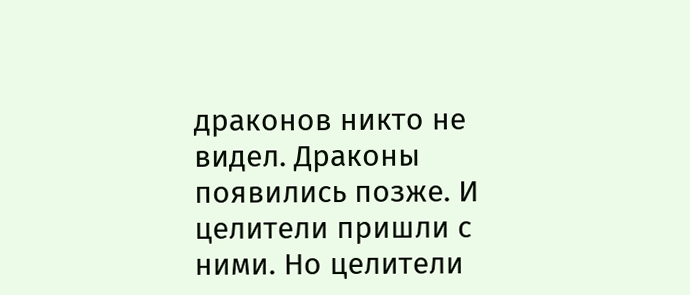драконов никто не видел. Драконы появились позже. И целители пришли с ними. Но целители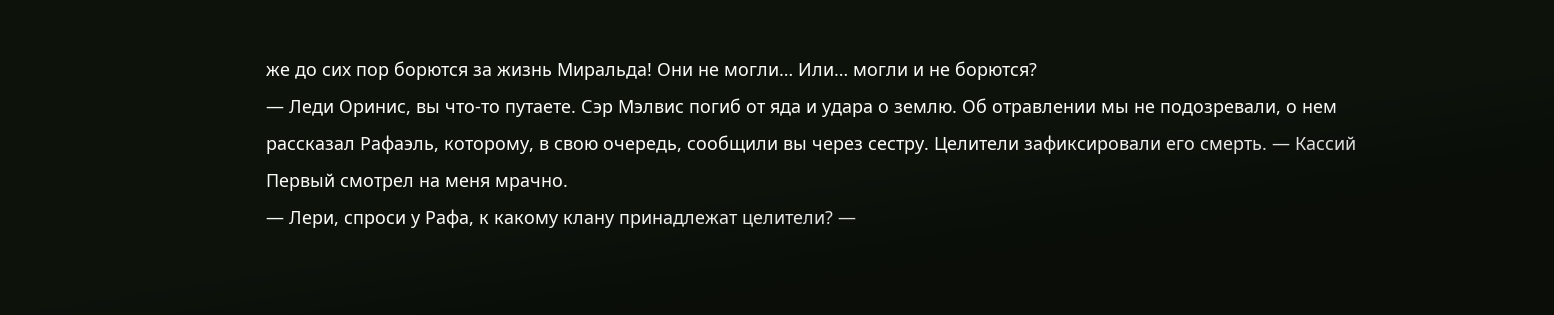же до сих пор борются за жизнь Миральда! Они не могли… Или… могли и не борются?
— Леди Оринис, вы что-то путаете. Сэр Мэлвис погиб от яда и удара о землю. Об отравлении мы не подозревали, о нем рассказал Рафаэль, которому, в свою очередь, сообщили вы через сестру. Целители зафиксировали его смерть. — Кассий Первый смотрел на меня мрачно.
— Лери, спроси у Рафа, к какому клану принадлежат целители? —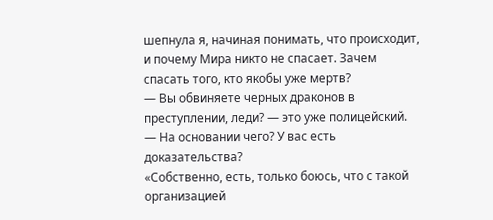шепнула я, начиная понимать, что происходит, и почему Мира никто не спасает. Зачем спасать того, кто якобы уже мертв?
— Вы обвиняете черных драконов в преступлении, леди? — это уже полицейский. — На основании чего? У вас есть доказательства?
«Собственно, есть, только боюсь, что с такой организацией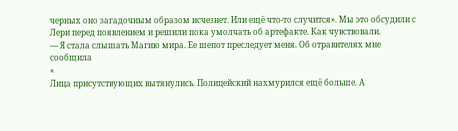черных оно загадочным образом исчезнет. Или ещё что-то случится». Мы это обсудили с Лери перед появлением и решили пока умолчать об артефакте. Как чувствовали.
— Я стала слышать Магию мира. Ее шепот преследует меня. Об отравителях мне сообщила
«
Лица присутствующих вытянулись. Полицейский нахмурился ещё больше. А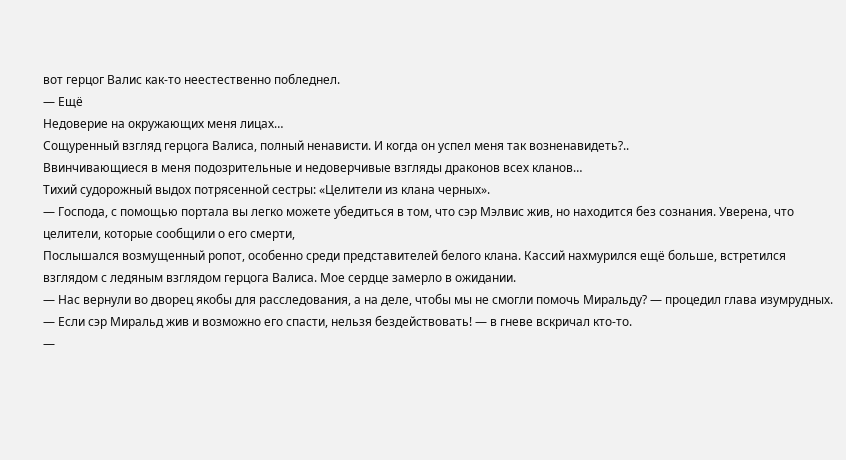вот герцог Валис как-то неестественно побледнел.
— Ещё
Недоверие на окружающих меня лицах…
Сощуренный взгляд герцога Валиса, полный ненависти. И когда он успел меня так возненавидеть?..
Ввинчивающиеся в меня подозрительные и недоверчивые взгляды драконов всех кланов…
Тихий судорожный выдох потрясенной сестры: «Целители из клана черных».
— Господа, с помощью портала вы легко можете убедиться в том, что сэр Мэлвис жив, но находится без сознания. Уверена, что целители, которые сообщили о его смерти,
Послышался возмущенный ропот, особенно среди представителей белого клана. Кассий нахмурился ещё больше, встретился взглядом с ледяным взглядом герцога Валиса. Мое сердце замерло в ожидании.
— Нас вернули во дворец якобы для расследования, а на деле, чтобы мы не смогли помочь Миральду? — процедил глава изумрудных.
— Если сэр Миральд жив и возможно его спасти, нельзя бездействовать! — в гневе вскричал кто-то.
—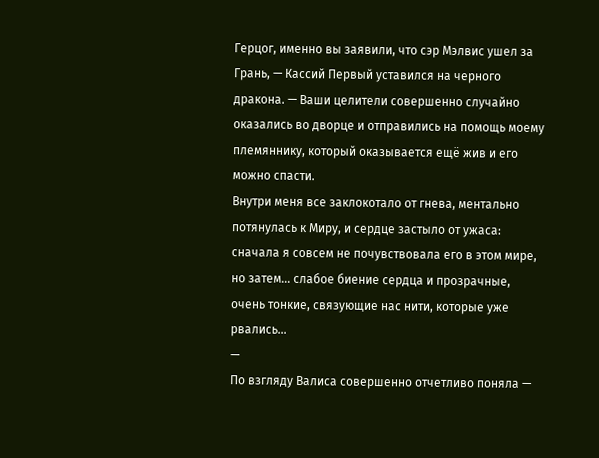Герцог, именно вы заявили, что сэр Мэлвис ушел за Грань, — Кассий Первый уставился на черного дракона. — Ваши целители совершенно случайно оказались во дворце и отправились на помощь моему племяннику, который оказывается ещё жив и его можно спасти.
Внутри меня все заклокотало от гнева, ментально потянулась к Миру, и сердце застыло от ужаса: сначала я совсем не почувствовала его в этом мире, но затем… слабое биение сердца и прозрачные, очень тонкие, связующие нас нити, которые уже рвались…
—
По взгляду Валиса совершенно отчетливо поняла —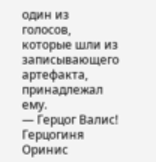один из голосов, которые шли из записывающего артефакта, принадлежал ему.
— Герцог Валис! Герцогиня Оринис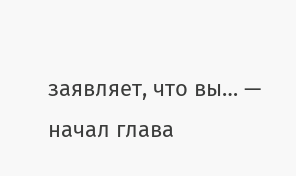заявляет, что вы… — начал глава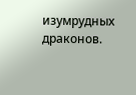изумрудных драконов.